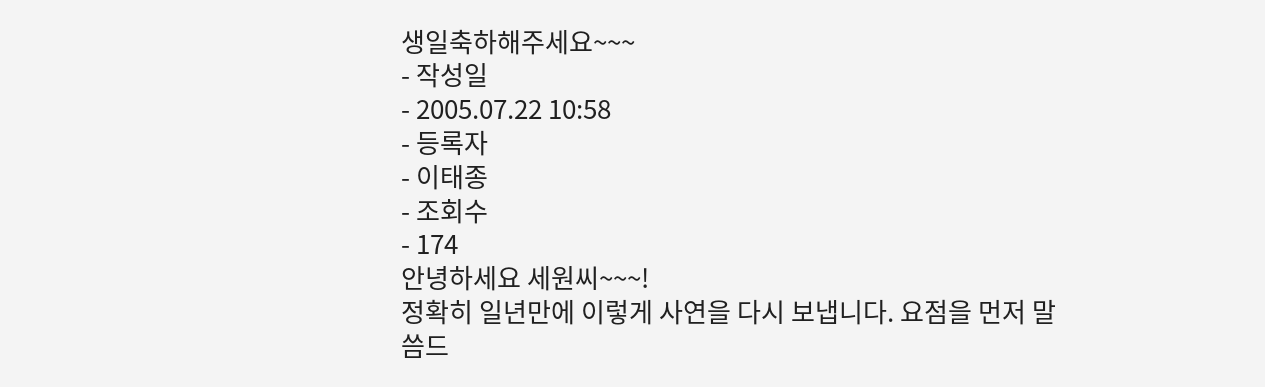생일축하해주세요~~~
- 작성일
- 2005.07.22 10:58
- 등록자
- 이태종
- 조회수
- 174
안녕하세요 세원씨~~~!
정확히 일년만에 이렇게 사연을 다시 보냅니다. 요점을 먼저 말씀드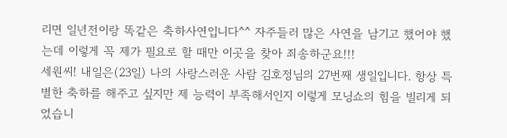리면 일년전이랑 똑같은 축하사연입니다^^ 자주들러 많은 사연을 남기고 했어야 했는데 이렇게 꼭 제가 필요로 할 때만 이곳을 찾아 죄송하군요!!!
세원씨! 내일은(23일) 나의 사랑스러운 사람 김호정님의 27번째 생일입니다. 항상 특별한 축하를 해주고 싶지만 제 능력이 부족해서인지 이렇게 모닝쇼의 힘을 빌리게 되었습니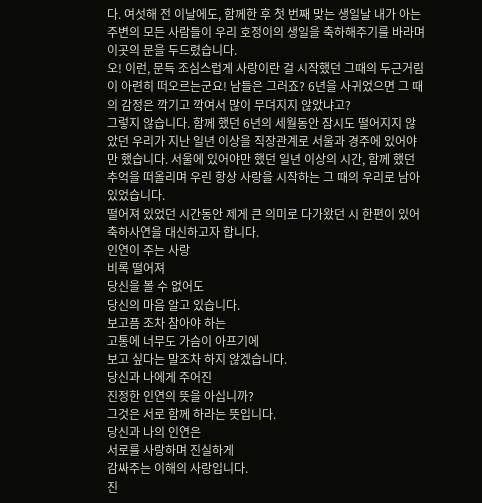다. 여섯해 전 이날에도, 함께한 후 첫 번째 맞는 생일날 내가 아는 주변의 모든 사람들이 우리 호정이의 생일을 축하해주기를 바라며 이곳의 문을 두드렸습니다.
오! 이런, 문득 조심스럽게 사랑이란 걸 시작했던 그때의 두근거림이 아련히 떠오르는군요! 남들은 그러죠? 6년을 사귀었으면 그 때의 감정은 깍기고 깍여서 많이 무뎌지지 않았냐고?
그렇지 않습니다. 함께 했던 6년의 세월동안 잠시도 떨어지지 않았던 우리가 지난 일년 이상을 직장관계로 서울과 경주에 있어야만 했습니다. 서울에 있어야만 했던 일년 이상의 시간, 함께 했던 추억을 떠올리며 우린 항상 사랑을 시작하는 그 때의 우리로 남아있었습니다.
떨어져 있었던 시간동안 제게 큰 의미로 다가왔던 시 한편이 있어 축하사연을 대신하고자 합니다.
인연이 주는 사랑
비록 떨어져
당신을 볼 수 없어도
당신의 마음 알고 있습니다.
보고픔 조차 참아야 하는
고통에 너무도 가슴이 아프기에
보고 싶다는 말조차 하지 않겠습니다.
당신과 나에게 주어진
진정한 인연의 뜻을 아십니까?
그것은 서로 함께 하라는 뜻입니다.
당신과 나의 인연은
서로를 사랑하며 진실하게
감싸주는 이해의 사랑입니다.
진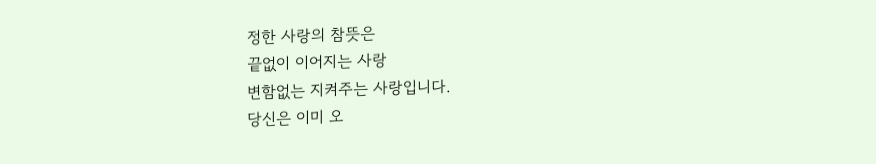정한 사랑의 참뜻은
끝없이 이어지는 사랑
변함없는 지켜주는 사랑입니다.
당신은 이미 오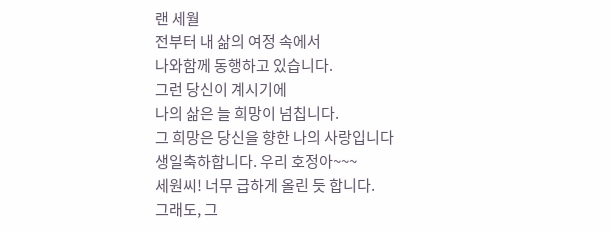랜 세월
전부터 내 삶의 여정 속에서
나와함께 동행하고 있습니다.
그런 당신이 계시기에
나의 삶은 늘 희망이 넘칩니다.
그 희망은 당신을 향한 나의 사랑입니다
생일축하합니다. 우리 호정아~~~
세원씨! 너무 급하게 올린 듯 합니다.
그래도, 그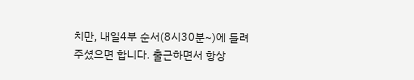치만, 내일4부 순서(8시30분~)에 들려주셨으면 합니다. 출근하면서 항상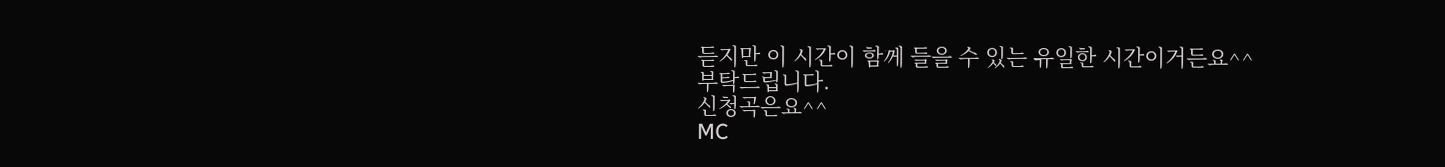듣지만 이 시간이 함께 들을 수 있는 유일한 시간이거든요^^
부탁드립니다.
신청곡은요^^
MC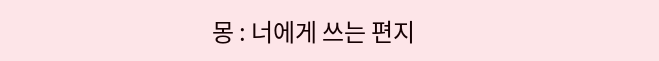몽 : 너에게 쓰는 편지